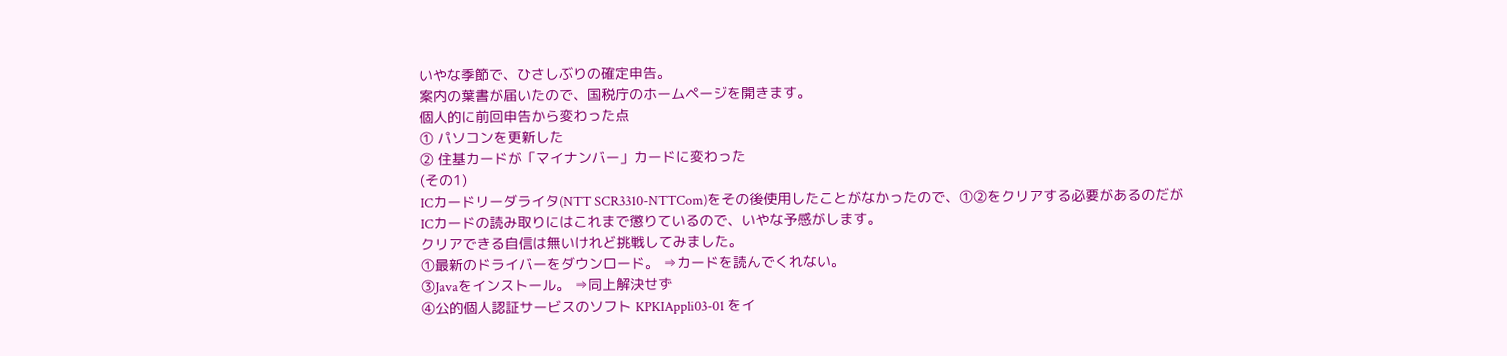いやな季節で、ひさしぶりの確定申告。
案内の葉書が届いたので、国税庁のホームページを開きます。
個人的に前回申告から変わった点
① パソコンを更新した
② 住基カードが「マイナンバー」カードに変わった
(その1)
ICカードリーダライタ(NTT SCR3310-NTTCom)をその後使用したことがなかったので、①②をクリアする必要があるのだが
ICカードの読み取りにはこれまで懲りているので、いやな予感がします。
クリアできる自信は無いけれど挑戦してみました。
①最新のドライバーをダウンロード。 ⇒カードを読んでくれない。
③Javaをインストール。 ⇒同上解決せず
④公的個人認証サービスのソフト KPKIAppli03-01 をイ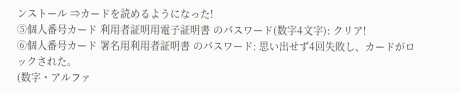ンストール ⇒カードを読めるようになった!
⑤個人番号カード 利用者証明用電子証明書 のパスワード(数字4文字): クリア!
⑥個人番号カード 署名用利用者証明書 のパスワード: 思い出せず4回失敗し、カードがロックされた。
(数字・アルファ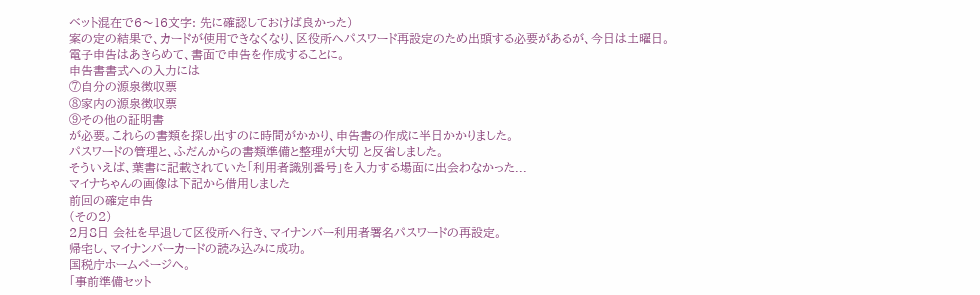ベット混在で6〜16文字: 先に確認しておけば良かった)
案の定の結果で、カードが使用できなくなり、区役所へパスワード再設定のため出頭する必要があるが、今日は土曜日。
電子申告はあきらめて、書面で申告を作成することに。
申告書書式への入力には
⑦自分の源泉徴収票
⑧家内の源泉徴収票
⑨その他の証明書
が必要。これらの書類を探し出すのに時間がかかり、申告書の作成に半日かかりました。
パスワードの管理と、ふだんからの書類準備と整理が大切 と反省しました。
そういえば、葉書に記載されていた「利用者識別番号」を入力する場面に出会わなかった...
マイナちゃんの画像は下記から借用しました
前回の確定申告
(その2)
2月8日 会社を早退して区役所へ行き、マイナンバー利用者署名パスワードの再設定。
帰宅し、マイナンバーカードの読み込みに成功。
国税庁ホームページへ。
「事前準備セット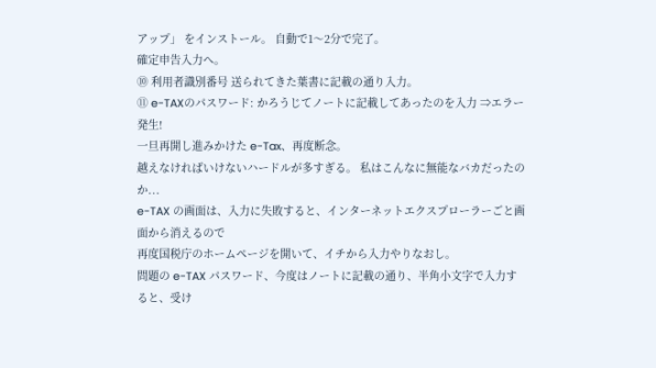アップ」 をインストール。 自動で1〜2分で完了。
確定申告入力へ。
⑩ 利用者識別番号 送られてきた葉書に記載の通り入力。
⑪ e-TAXのパスワード: かろうじてノートに記載してあったのを入力 ⇒エラー発生!
一旦再開し進みかけた e-Tax、再度断念。
越えなければいけないハードルが多すぎる。 私はこんなに無能なバカだったのか...
e-TAX の画面は、入力に失敗すると、インターネットエクスプローラーごと画面から消えるので
再度国税庁のホームページを開いて、イチから入力やりなおし。
問題の e-TAX パスワード、今度はノートに記載の通り、半角小文字で入力すると、受け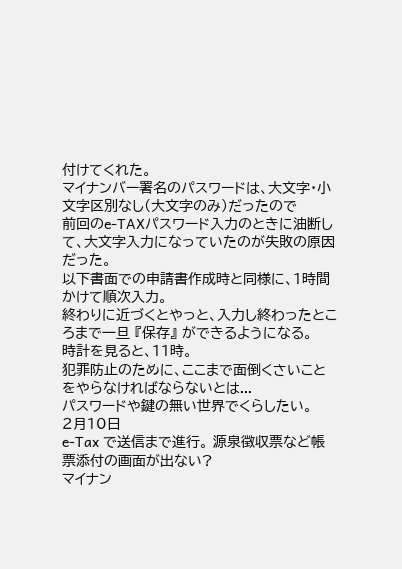付けてくれた。
マイナンバー署名のパスワードは、大文字・小文字区別なし(大文字のみ)だったので
前回のe-TAXパスワード入力のときに油断して、大文字入力になっていたのが失敗の原因だった。
以下書面での申請書作成時と同様に、1時間かけて順次入力。
終わりに近づくとやっと、入力し終わったところまで一旦 『保存』 ができるようになる。
時計を見ると、11時。
犯罪防止のために、ここまで面倒くさいことをやらなければならないとは...
パスワードや鍵の無い世界でくらしたい。
2月10日
e-Tax で送信まで進行。 源泉徴収票など帳票添付の画面が出ない?
マイナン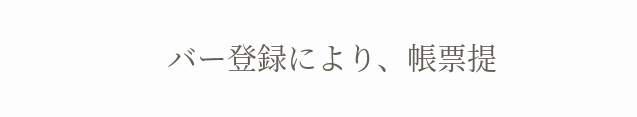バー登録により、帳票提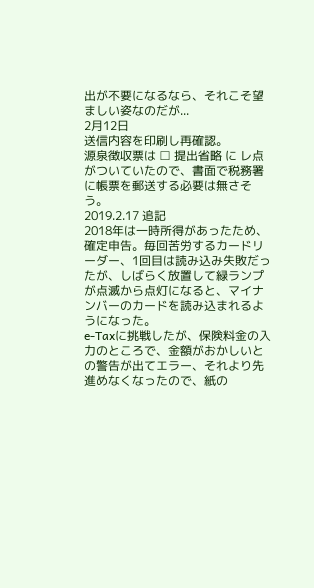出が不要になるなら、それこそ望ましい姿なのだが...
2月12日
送信内容を印刷し再確認。
源泉徴収票は □ 提出省略 に レ点がついていたので、書面で税務署に帳票を郵送する必要は無さそう。
2019.2.17 追記
2018年は一時所得があったため、確定申告。毎回苦労するカードリーダー、1回目は読み込み失敗だったが、しばらく放置して緑ランプが点滅から点灯になると、マイナンバーのカードを読み込まれるようになった。
e-Taxに挑戦したが、保険料金の入力のところで、金額がおかしいとの警告が出てエラー、それより先進めなくなったので、紙の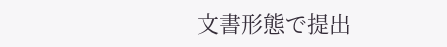文書形態で提出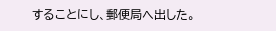することにし、郵便局へ出した。